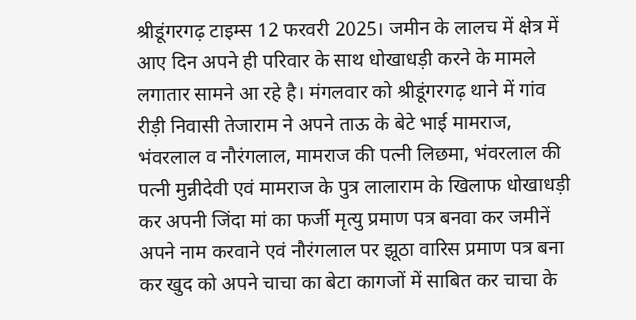श्रीडूंगरगढ़ टाइम्स 12 फरवरी 2025। जमीन के लालच में क्षेत्र में आए दिन अपने ही परिवार के साथ धोखाधड़ी करने के मामले लगातार सामने आ रहे है। मंगलवार को श्रीडूंगरगढ़ थाने में गांव रीड़ी निवासी तेजाराम ने अपने ताऊ के बेटे भाई मामराज, भंवरलाल व नौरंगलाल, मामराज की पत्नी लिछमा, भंवरलाल की पत्नी मुन्नीदेवी एवं मामराज के पुत्र लालाराम के खिलाफ धोखाधड़ी कर अपनी जिंदा मां का फर्जी मृत्यु प्रमाण पत्र बनवा कर जमीनें अपने नाम करवाने एवं नौरंगलाल पर झूठा वारिस प्रमाण पत्र बना कर खुद को अपने चाचा का बेटा कागजों में साबित कर चाचा के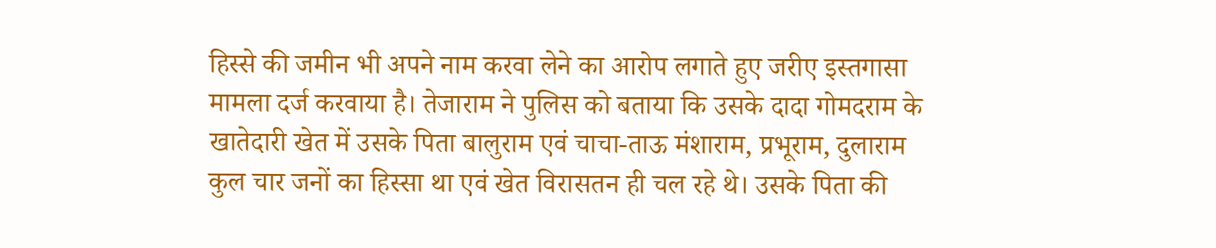हिस्से की जमीन भी अपने नाम करवा लेने का आरोप लगाते हुए जरीए इस्तगासा मामला दर्ज करवाया है। तेजाराम ने पुलिस को बताया कि उसके दादा गोमदराम के खातेदारी खेत में उसके पिता बालुराम एवं चाचा-ताऊ मंशाराम, प्रभूराम, दुलाराम कुल चार जनों का हिस्सा था एवं खेत विरासतन ही चल रहे थे। उसके पिता की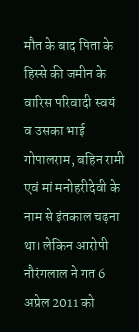मौत के बाद पिता के हिस्से की जमीन के वारिस परिवादी स्वयं व उसका भाई गोपालराम, बहिन रामी एवं मां मनोहरीदेवी के नाम से इंतकाल चढ़ना था। लेकिन आरोपी नौरंगलाल ने गत 6 अप्रेल 2011 को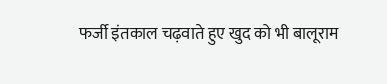फर्जी इंतकाल चढ़वाते हुए खुद को भी बालूराम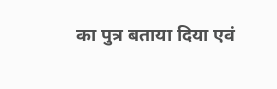का पुत्र बताया दिया एवं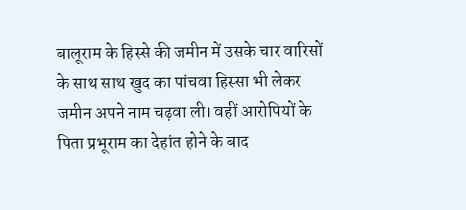बालूराम के हिस्से की जमीन में उसके चार वारिसों के साथ साथ खुद का पांचवा हिस्सा भी लेकर जमीन अपने नाम चढ़वा ली। वहीं आरोपियों के पिता प्रभूराम का देहांत होने के बाद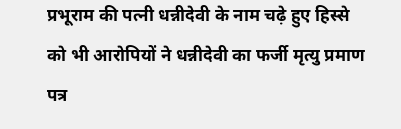प्रभूराम की पत्नी धन्नीदेवी के नाम चढ़े हुए हिस्से को भी आरोपियों ने धन्नीदेवी का फर्जी मृत्यु प्रमाण पत्र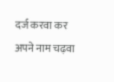दर्ज करवा कर अपने नाम चढ़वा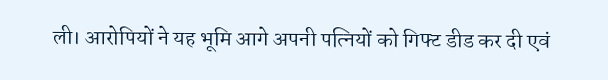ली। आरोपियों ने यह भूमि आगे अपनी पत्नियों को गिफ्ट डीड कर दी एवं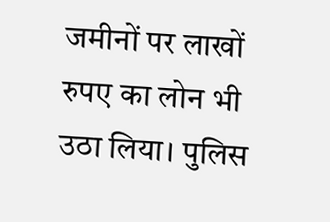जमीनों पर लाखों रुपए का लोन भी उठा लिया। पुलिस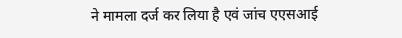ने मामला दर्ज कर लिया है एवं जांच एएसआई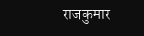राजकुमार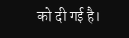को दी गई है।